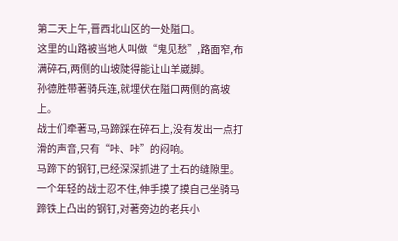第二天上午,晋西北山区的一处隘口。
这里的山路被当地人叫做“鬼见愁”,路面窄,布满碎石,两侧的山坡陡得能让山羊崴脚。
孙德胜带著骑兵连,就埋伏在隘口两侧的高坡上。
战士们牵著马,马蹄踩在碎石上,没有发出一点打滑的声音,只有“咔、咔”的闷响。
马蹄下的钢钉,已经深深抓进了土石的缝隙里。
一个年轻的战士忍不住,伸手摸了摸自己坐骑马蹄铁上凸出的钢钉,对著旁边的老兵小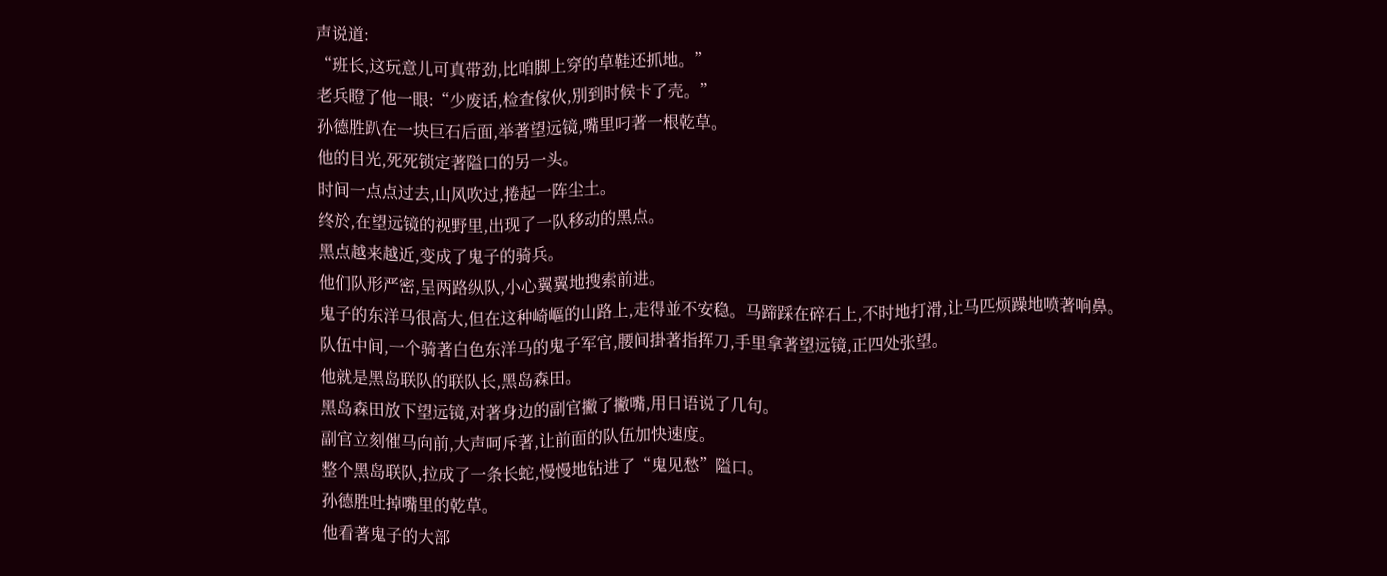声说道:
“班长,这玩意儿可真带劲,比咱脚上穿的草鞋还抓地。”
老兵瞪了他一眼:“少废话,检查傢伙,別到时候卡了壳。”
孙德胜趴在一块巨石后面,举著望远镜,嘴里叼著一根乾草。
他的目光,死死锁定著隘口的另一头。
时间一点点过去,山风吹过,捲起一阵尘土。
终於,在望远镜的视野里,出现了一队移动的黑点。
黑点越来越近,变成了鬼子的骑兵。
他们队形严密,呈两路纵队,小心翼翼地搜索前进。
鬼子的东洋马很高大,但在这种崎嶇的山路上,走得並不安稳。马蹄踩在碎石上,不时地打滑,让马匹烦躁地喷著响鼻。
队伍中间,一个骑著白色东洋马的鬼子军官,腰间掛著指挥刀,手里拿著望远镜,正四处张望。
他就是黑岛联队的联队长,黑岛森田。
黑岛森田放下望远镜,对著身边的副官撇了撇嘴,用日语说了几句。
副官立刻催马向前,大声呵斥著,让前面的队伍加快速度。
整个黑岛联队,拉成了一条长蛇,慢慢地钻进了“鬼见愁”隘口。
孙德胜吐掉嘴里的乾草。
他看著鬼子的大部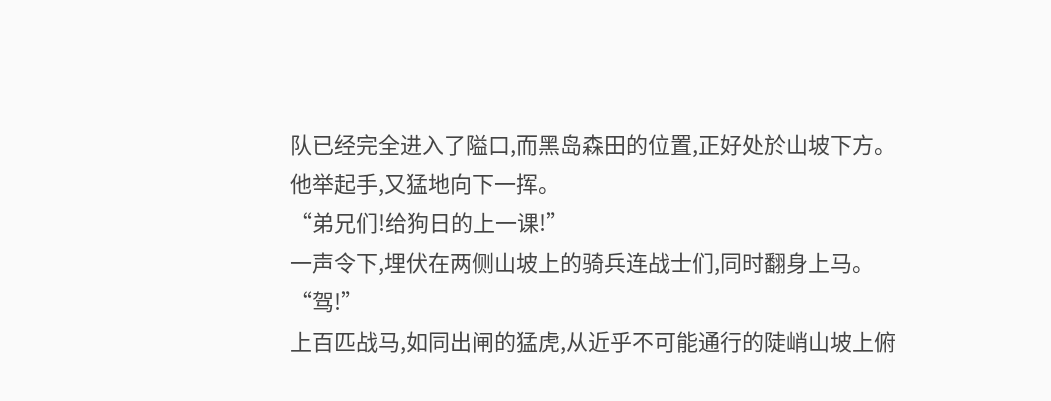队已经完全进入了隘口,而黑岛森田的位置,正好处於山坡下方。
他举起手,又猛地向下一挥。
“弟兄们!给狗日的上一课!”
一声令下,埋伏在两侧山坡上的骑兵连战士们,同时翻身上马。
“驾!”
上百匹战马,如同出闸的猛虎,从近乎不可能通行的陡峭山坡上俯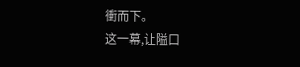衝而下。
这一幕,让隘口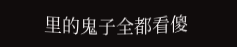里的鬼子全都看傻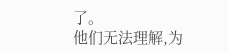了。
他们无法理解,为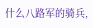什么八路军的骑兵,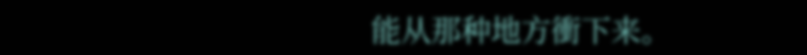能从那种地方衝下来。